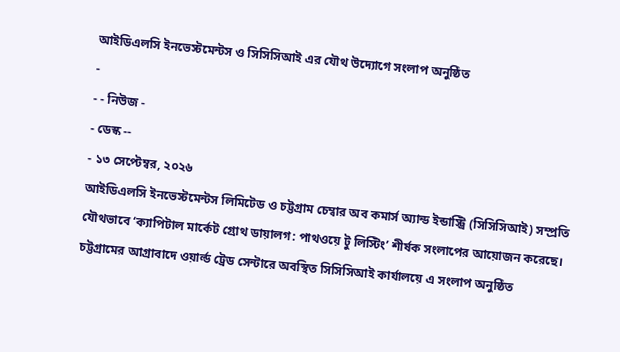আইডিএলসি ইনভেস্টমেন্টস ও সিসিসিআই এর যৌথ উদ্যোগে সংলাপ অনুষ্ঠিত
-
- - নিউজ -
- ডেস্ক --
- ১৩ সেপ্টেম্বর, ২০২৬
আইডিএলসি ইনভেস্টমেন্টস লিমিটেড ও চট্টগ্রাম চেম্বার অব কমার্স অ্যান্ড ইন্ডাস্ট্রি (সিসিসিআই) সম্প্রতি যৌথভাবে ‘ক্যাপিটাল মার্কেট গ্রোথ ডায়ালগ: পাথওয়ে টু লিস্টিং’ শীর্ষক সংলাপের আয়োজন করেছে। চট্টগ্রামের আগ্রাবাদে ওয়ার্ল্ড ট্রেড সেন্টারে অবস্থিত সিসিসিআই কার্যালয়ে এ সংলাপ অনুষ্ঠিত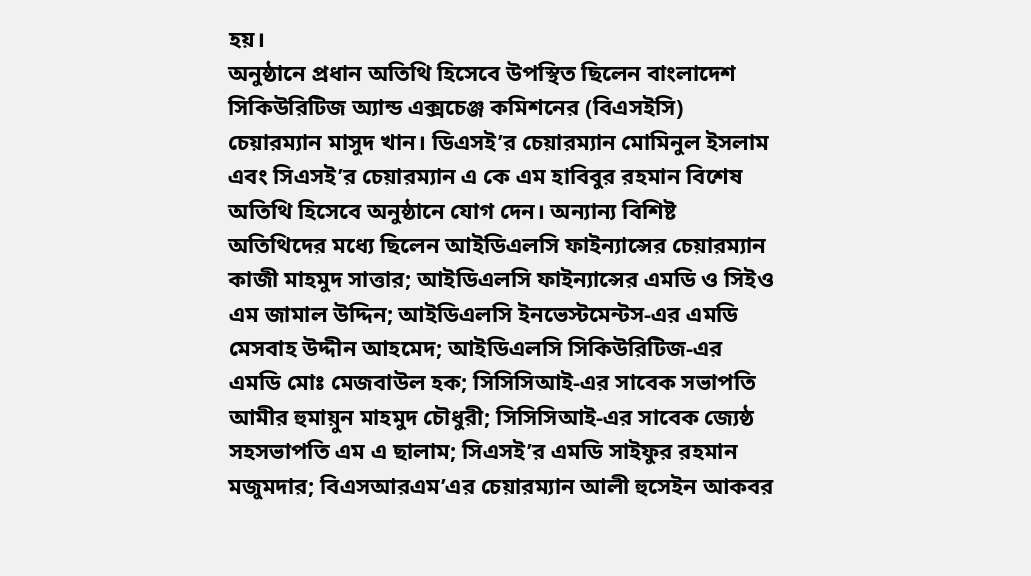হয়।
অনুষ্ঠানে প্রধান অতিথি হিসেবে উপস্থিত ছিলেন বাংলাদেশ সিকিউরিটিজ অ্যান্ড এক্সচেঞ্জ কমিশনের (বিএসইসি) চেয়ারম্যান মাসুদ খান। ডিএসই’র চেয়ারম্যান মোমিনুল ইসলাম এবং সিএসই’র চেয়ারম্যান এ কে এম হাবিবুর রহমান বিশেষ অতিথি হিসেবে অনুষ্ঠানে যোগ দেন। অন্যান্য বিশিষ্ট অতিথিদের মধ্যে ছিলেন আইডিএলসি ফাইন্যান্সের চেয়ারম্যান কাজী মাহমুদ সাত্তার; আইডিএলসি ফাইন্যান্সের এমডি ও সিইও এম জামাল উদ্দিন; আইডিএলসি ইনভেস্টমেন্টস-এর এমডি মেসবাহ উদ্দীন আহমেদ; আইডিএলসি সিকিউরিটিজ-এর এমডি মোঃ মেজবাউল হক; সিসিসিআই-এর সাবেক সভাপতি আমীর হুমায়ুন মাহমুদ চৌধুরী; সিসিসিআই-এর সাবেক জ্যেষ্ঠ সহসভাপতি এম এ ছালাম; সিএসই’র এমডি সাইফুর রহমান মজুমদার; বিএসআরএম’এর চেয়ারম্যান আলী হুসেইন আকবর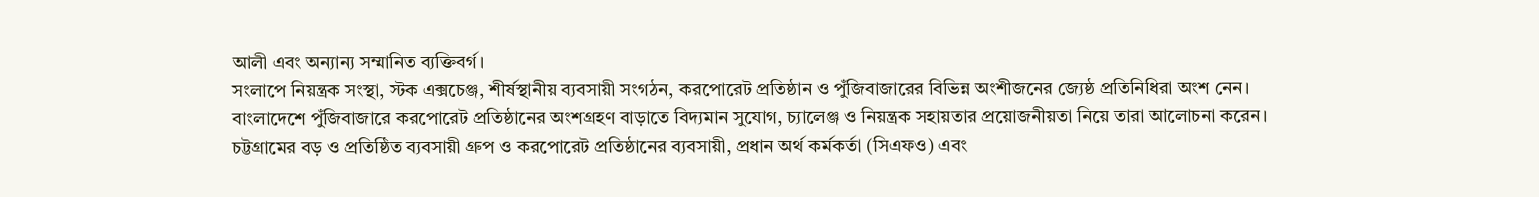আলী এবং অন্যান্য সম্মানিত ব্যক্তিবর্গ।
সংলাপে নিয়ন্ত্রক সংস্থা, স্টক এক্সচেঞ্জ, শীর্ষস্থানীয় ব্যবসায়ী সংগঠন, করপোরেট প্রতিষ্ঠান ও পুঁজিবাজারের বিভিন্ন অংশীজনের জ্যেষ্ঠ প্রতিনিধিরা অংশ নেন। বাংলাদেশে পুঁজিবাজারে করপোরেট প্রতিষ্ঠানের অংশগ্রহণ বাড়াতে বিদ্যমান সুযোগ, চ্যালেঞ্জ ও নিয়ন্ত্রক সহায়তার প্রয়োজনীয়তা নিয়ে তারা আলোচনা করেন। চট্টগ্রামের বড় ও প্রতিষ্ঠিত ব্যবসায়ী গ্রুপ ও করপোরেট প্রতিষ্ঠানের ব্যবসায়ী, প্রধান অর্থ কর্মকর্তা (সিএফও) এবং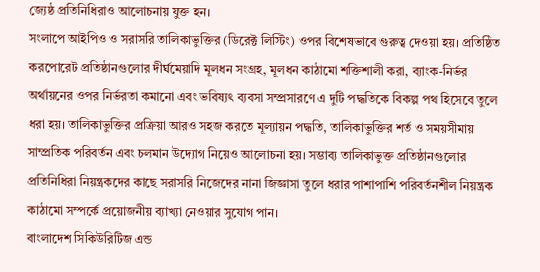জ্যেষ্ঠ প্রতিনিধিরাও আলোচনায় যুক্ত হন।
সংলাপে আইপিও ও সরাসরি তালিকাভুক্তির (ডিরেক্ট লিস্টিং) ওপর বিশেষভাবে গুরুত্ব দেওয়া হয়। প্রতিষ্ঠিত করপোরেট প্রতিষ্ঠানগুলোর দীর্ঘমেয়াদি মূলধন সংগ্রহ, মূলধন কাঠামো শক্তিশালী করা, ব্যাংক-নির্ভর অর্থায়নের ওপর নির্ভরতা কমানো এবং ভবিষ্যৎ ব্যবসা সম্প্রসারণে এ দুটি পদ্ধতিকে বিকল্প পথ হিসেবে তুলে ধরা হয়। তালিকাভুক্তির প্রক্রিয়া আরও সহজ করতে মূল্যায়ন পদ্ধতি, তালিকাভুক্তির শর্ত ও সময়সীমায় সাম্প্রতিক পরিবর্তন এবং চলমান উদ্যোগ নিয়েও আলোচনা হয়। সম্ভাব্য তালিকাভুক্ত প্রতিষ্ঠানগুলোর প্রতিনিধিরা নিয়ন্ত্রকদের কাছে সরাসরি নিজেদের নানা জিজ্ঞাসা তুলে ধরার পাশাপাশি পরিবর্তনশীল নিয়ন্ত্রক কাঠামো সম্পর্কে প্রয়োজনীয় ব্যাখ্যা নেওয়ার সুযোগ পান।
বাংলাদেশ সিকিউরিটিজ এন্ড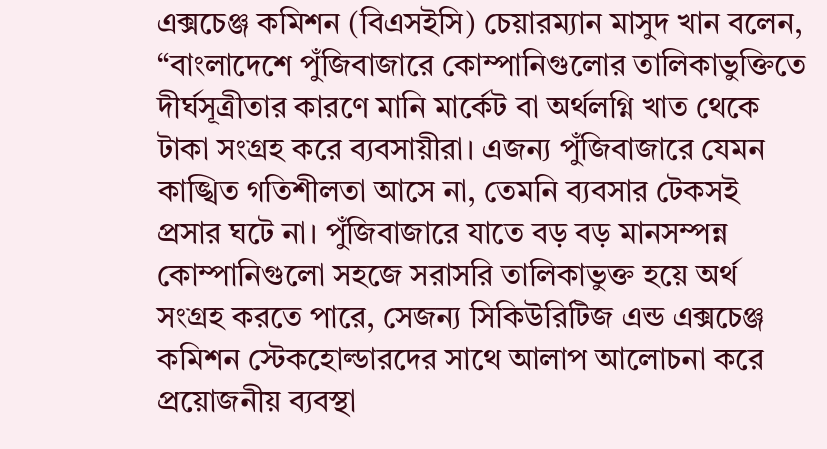এক্সচেঞ্জ কমিশন (বিএসইসি) চেয়ারম্যান মাসুদ খান বলেন, “বাংলাদেশে পুঁজিবাজারে কোম্পানিগুলোর তালিকাভুক্তিতে দীর্ঘসূত্রীতার কারণে মানি মার্কেট বা অর্থলগ্নি খাত থেকে টাকা সংগ্রহ করে ব্যবসায়ীরা। এজন্য পুঁজিবাজারে যেমন কাঙ্খিত গতিশীলতা আসে না, তেমনি ব্যবসার টেকসই প্রসার ঘটে না। পুঁজিবাজারে যাতে বড় বড় মানসম্পন্ন কোম্পানিগুলো সহজে সরাসরি তালিকাভুক্ত হয়ে অর্থ সংগ্রহ করতে পারে, সেজন্য সিকিউরিটিজ এন্ড এক্সচেঞ্জ কমিশন স্টেকহোল্ডারদের সাথে আলাপ আলোচনা করে প্রয়োজনীয় ব্যবস্থা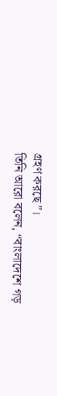গ্রহণ করছে”।
তিনি আরো বলেন, “বাংলাদেশে গড়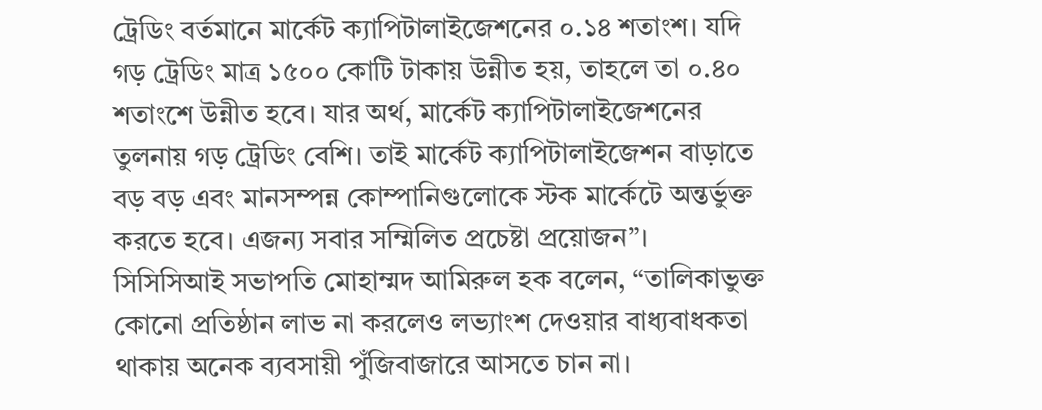ট্রেডিং বর্তমানে মার্কেট ক্যাপিটালাইজেশনের ০.১৪ শতাংশ। যদি গড় ট্রেডিং মাত্র ১৫০০ কোটি টাকায় উন্নীত হয়, তাহলে তা ০.৪০ শতাংশে উন্নীত হবে। যার অর্থ, মার্কেট ক্যাপিটালাইজেশনের তুলনায় গড় ট্রেডিং বেশি। তাই মার্কেট ক্যাপিটালাইজেশন বাড়াতে বড় বড় এবং মানসম্পন্ন কোম্পানিগুলোকে স্টক মার্কেটে অন্তর্ভুক্ত করতে হবে। এজন্য সবার সম্মিলিত প্রচেষ্টা প্রয়োজন”।
সিসিসিআই সভাপতি মোহাম্মদ আমিরুল হক বলেন, “তালিকাভুক্ত কোনো প্রতিষ্ঠান লাভ না করলেও লভ্যাংশ দেওয়ার বাধ্যবাধকতা থাকায় অনেক ব্যবসায়ী পুঁজিবাজারে আসতে চান না।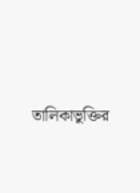তালিকাভুক্তির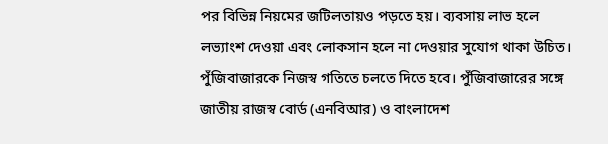পর বিভিন্ন নিয়মের জটিলতায়ও পড়তে হয়। ব্যবসায় লাভ হলে লভ্যাংশ দেওয়া এবং লোকসান হলে না দেওয়ার সুযোগ থাকা উচিত। পুঁজিবাজারকে নিজস্ব গতিতে চলতে দিতে হবে। পুঁজিবাজারের সঙ্গে জাতীয় রাজস্ব বোর্ড (এনবিআর) ও বাংলাদেশ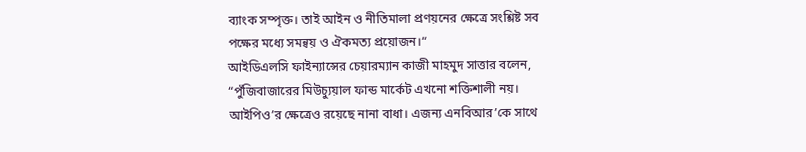ব্যাংক সম্পৃক্ত। তাই আইন ও নীতিমালা প্রণয়নের ক্ষেত্রে সংশ্লিষ্ট সব পক্ষের মধ্যে সমন্বয় ও ঐকমত্য প্রয়োজন।“
আইডিএলসি ফাইন্যান্সের চেয়ারম্যান কাজী মাহমুদ সাত্তার বলেন, “পুঁজিবাজারের মিউচ্যুয়াল ফান্ড মার্কেট এখনো শক্তিশালী নয়। আইপিও’র ক্ষেত্রেও রয়েছে নানা বাধা। এজন্য এনবিআর’কে সাথে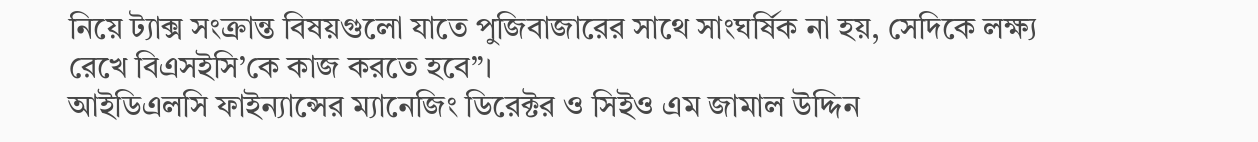নিয়ে ট্যাক্স সংক্রান্ত বিষয়গুলো যাতে পুজিবাজারের সাথে সাংঘর্ষিক না হয়, সেদিকে লক্ষ্য রেখে বিএসইসি’কে কাজ করতে হবে”।
আইডিএলসি ফাইন্যান্সের ম্যানেজিং ডিরেক্টর ও সিইও এম জামাল উদ্দিন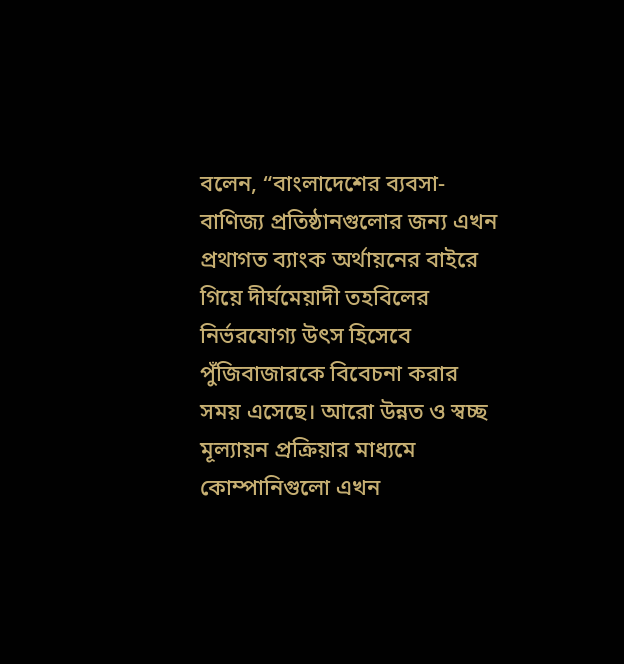বলেন, “বাংলাদেশের ব্যবসা-বাণিজ্য প্রতিষ্ঠানগুলোর জন্য এখন প্রথাগত ব্যাংক অর্থায়নের বাইরে গিয়ে দীর্ঘমেয়াদী তহবিলের নির্ভরযোগ্য উৎস হিসেবে পুঁজিবাজারকে বিবেচনা করার সময় এসেছে। আরো উন্নত ও স্বচ্ছ মূল্যায়ন প্রক্রিয়ার মাধ্যমে কোম্পানিগুলো এখন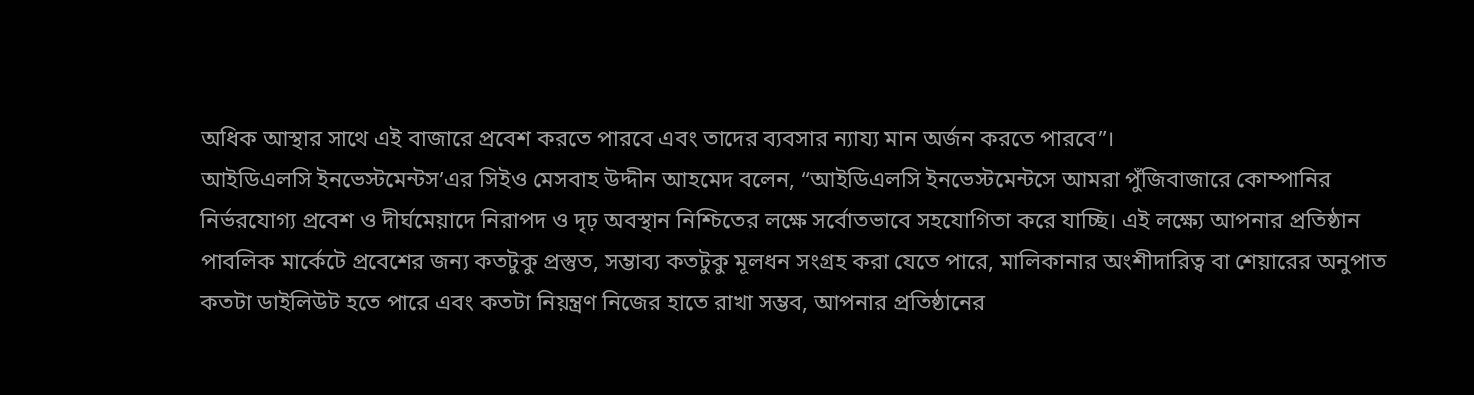অধিক আস্থার সাথে এই বাজারে প্রবেশ করতে পারবে এবং তাদের ব্যবসার ন্যায্য মান অর্জন করতে পারবে”।
আইডিএলসি ইনভেস্টমেন্টস’এর সিইও মেসবাহ উদ্দীন আহমেদ বলেন, “আইডিএলসি ইনভেস্টমেন্টসে আমরা পুঁজিবাজারে কোম্পানির নির্ভরযোগ্য প্রবেশ ও দীর্ঘমেয়াদে নিরাপদ ও দৃঢ় অবস্থান নিশ্চিতের লক্ষে সর্বোতভাবে সহযোগিতা করে যাচ্ছি। এই লক্ষ্যে আপনার প্রতিষ্ঠান পাবলিক মার্কেটে প্রবেশের জন্য কতটুকু প্রস্তুত, সম্ভাব্য কতটুকু মূলধন সংগ্রহ করা যেতে পারে, মালিকানার অংশীদারিত্ব বা শেয়ারের অনুপাত কতটা ডাইলিউট হতে পারে এবং কতটা নিয়ন্ত্রণ নিজের হাতে রাখা সম্ভব, আপনার প্রতিষ্ঠানের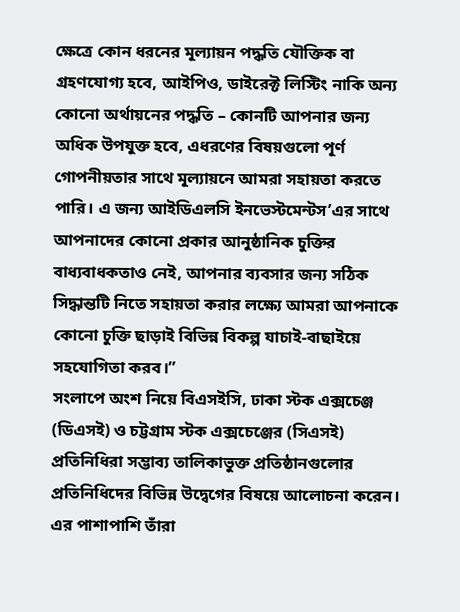ক্ষেত্রে কোন ধরনের মূল্যায়ন পদ্ধতি যৌক্তিক বা গ্রহণযোগ্য হবে, আইপিও, ডাইরেক্ট লিস্টিং নাকি অন্য কোনো অর্থায়নের পদ্ধতি – কোনটি আপনার জন্য অধিক উপযুক্ত হবে, এধরণের বিষয়গুলো পূর্ণ গোপনীয়তার সাথে মূল্যায়নে আমরা সহায়তা করতে পারি। এ জন্য আইডিএলসি ইনভেস্টমেন্টস’এর সাথে আপনাদের কোনো প্রকার আনুষ্ঠানিক চুক্তির বাধ্যবাধকতাও নেই, আপনার ব্যবসার জন্য সঠিক সিদ্ধান্তটি নিতে সহায়তা করার লক্ষ্যে আমরা আপনাকে কোনো চুক্তি ছাড়াই বিভিন্ন বিকল্প যাচাই-বাছাইয়ে সহযোগিতা করব।”
সংলাপে অংশ নিয়ে বিএসইসি, ঢাকা স্টক এক্সচেঞ্জ (ডিএসই) ও চট্টগ্রাম স্টক এক্সচেঞ্জের (সিএসই) প্রতিনিধিরা সম্ভাব্য তালিকাভুক্ত প্রতিষ্ঠানগুলোর প্রতিনিধিদের বিভিন্ন উদ্বেগের বিষয়ে আলোচনা করেন। এর পাশাপাশি তাঁরা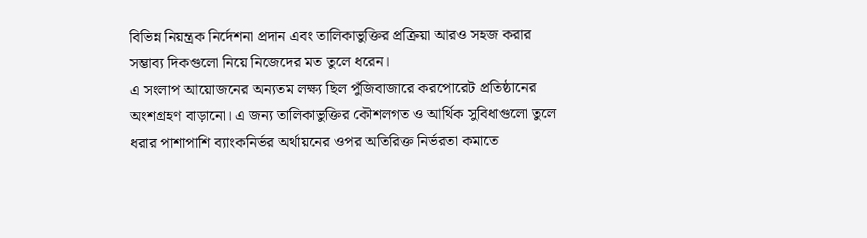বিভিন্ন নিয়ন্ত্রক নির্দেশনা প্রদান এবং তালিকাভুক্তির প্রক্রিয়া আরও সহজ করার সম্ভাব্য দিকগুলো নিয়ে নিজেদের মত তুলে ধরেন।
এ সংলাপ আয়োজনের অন্যতম লক্ষ্য ছিল পুঁজিবাজারে করপোরেট প্রতিষ্ঠানের অংশগ্রহণ বাড়ানো। এ জন্য তালিকাভুক্তির কৌশলগত ও আর্থিক সুবিধাগুলো তুলে ধরার পাশাপাশি ব্যাংকনির্ভর অর্থায়নের ওপর অতিরিক্ত নির্ভরতা কমাতে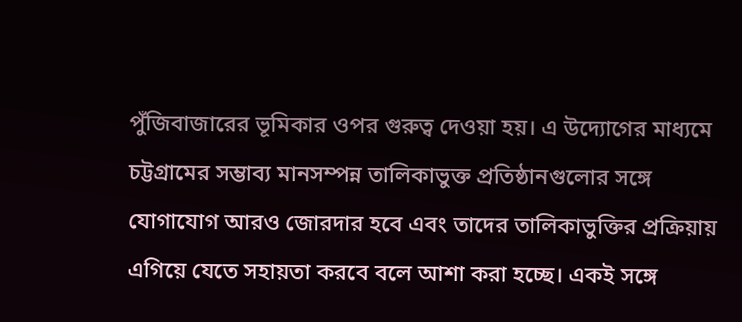পুঁজিবাজারের ভূমিকার ওপর গুরুত্ব দেওয়া হয়। এ উদ্যোগের মাধ্যমে চট্টগ্রামের সম্ভাব্য মানসম্পন্ন তালিকাভুক্ত প্রতিষ্ঠানগুলোর সঙ্গে যোগাযোগ আরও জোরদার হবে এবং তাদের তালিকাভুক্তির প্রক্রিয়ায় এগিয়ে যেতে সহায়তা করবে বলে আশা করা হচ্ছে। একই সঙ্গে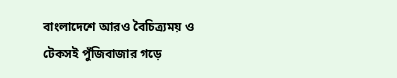বাংলাদেশে আরও বৈচিত্র্যময় ও টেকসই পুঁজিবাজার গড়ে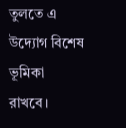তুলতে এ উদ্যোগ বিশেষ ভূমিকা রাখবে।